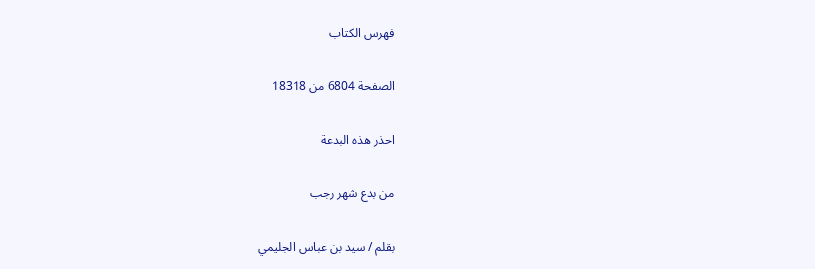فهرس الكتاب

الصفحة 6804 من 18318

احذر هذه البدعة

من بدع شهر رجب

بقلم / سيد بن عباس الجليمي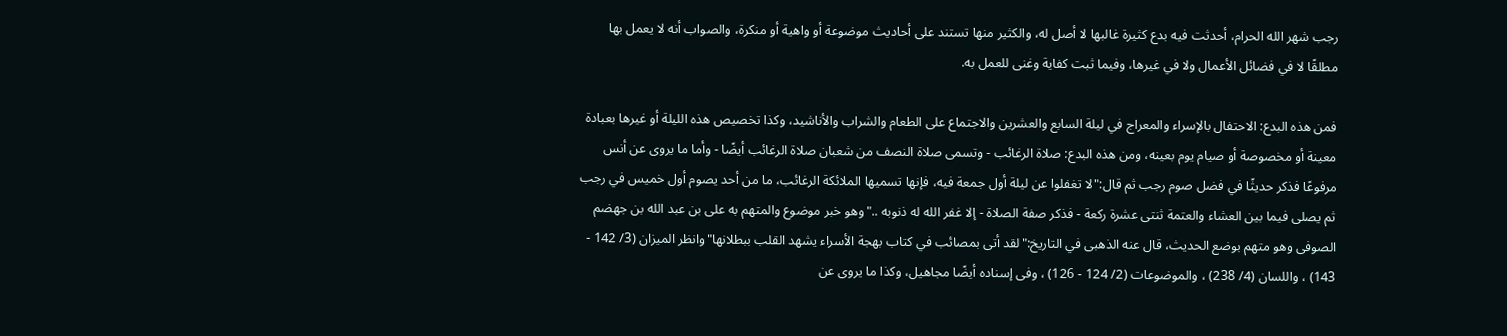رجب شهر الله الحرام، أحدثت فيه بدع كثيرة غالبها لا أصل له، والكثير منها تستند على أحاديث موضوعة أو واهية أو منكرة، والصواب أنه لا يعمل بها مطلقًا لا في فضائل الأعمال ولا في غيرها، وفيما ثبت كفاية وغنى للعمل به.

فمن هذه البدع: الاحتفال بالإسراء والمعراج في ليلة السابع والعشرين والاجتماع على الطعام والشراب والأناشيد، وكذا تخصيص هذه الليلة أو غيرها بعبادة معينة أو مخصوصة أو صيام يوم بعينه، ومن هذه البدع: صلاة الرغائب - وتسمى صلاة النصف من شعبان صلاة الرغائب أيضًا - وأما ما يروى عن أنس مرفوعًا فذكر حديثًا في فضل صوم رجب ثم قال:"لا تغفلوا عن ليلة أول جمعة فيه، فإنها تسميها الملائكة الرغائب، ما من أحد يصوم أول خميس في رجب ثم يصلى فيما بين العشاء والعتمة ثنتى عشرة ركعة - فذكر صفة الصلاة - إلا غفر الله له ذنوبه .."وهو خبر موضوع والمتهم به على بن عبد الله بن جهضم الصوفى وهو متهم بوضع الحديث، قال عنه الذهبى في التاريخ:"لقد أتى بمصائب في كتاب بهجة الأسراء يشهد القلب ببطلانها"وانظر الميزان (3/ 142 - 143) ، واللسان (4/ 238) ، والموضوعات (2/ 124 - 126) ، وفى إسناده أيضًا مجاهيل، وكذا ما يروى عن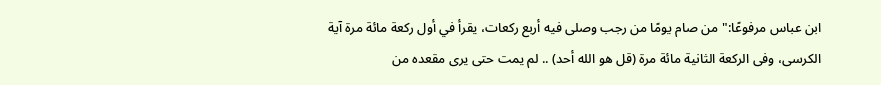ابن عباس مرفوعًا:"من صام يومًا من رجب وصلى فيه أربع ركعات، يقرأ في أول ركعة مائة مرة آية الكرسى، وفى الركعة الثانية مائة مرة (قل هو الله أحد) .. لم يمت حتى يرى مقعده من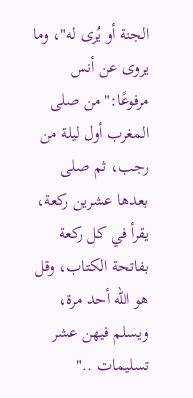الجنة أو يُرى له"، وما يروى عن أنس مرفوعًا:"من صلى المغرب أول ليلة من رجب، ثم صلى بعدها عشرين ركعة، يقرأ في كل ركعة بفاتحة الكتاب، وقل هو الله أحد مرة، ويسلم فيهن عشر تسليمات .."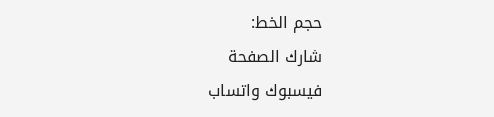حجم الخط:
شارك الصفحة
فيسبوك واتساب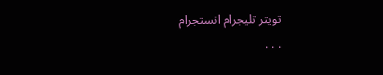تويتر تليجرام انستجرام
. . .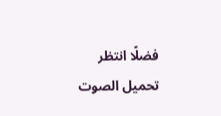فضلًا انتظر تحميل الصوت